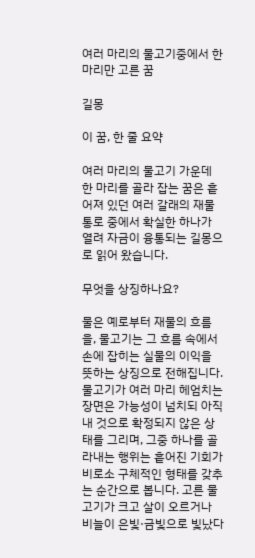여러 마리의 물고기중에서 한마리만 고른 꿈

길몽

이 꿈, 한 줄 요약

여러 마리의 물고기 가운데 한 마리를 골라 잡는 꿈은 흩어져 있던 여러 갈래의 재물 통로 중에서 확실한 하나가 열려 자금이 융통되는 길몽으로 읽어 왔습니다.

무엇을 상징하나요?

물은 예로부터 재물의 흐름을, 물고기는 그 흐름 속에서 손에 잡히는 실물의 이익을 뜻하는 상징으로 전해집니다. 물고기가 여러 마리 헤엄치는 장면은 가능성이 넘치되 아직 내 것으로 확정되지 않은 상태를 그리며, 그중 하나를 골라내는 행위는 흩어진 기회가 비로소 구체적인 형태를 갖추는 순간으로 봅니다. 고른 물고기가 크고 살이 오르거나 비늘이 은빛·금빛으로 빛났다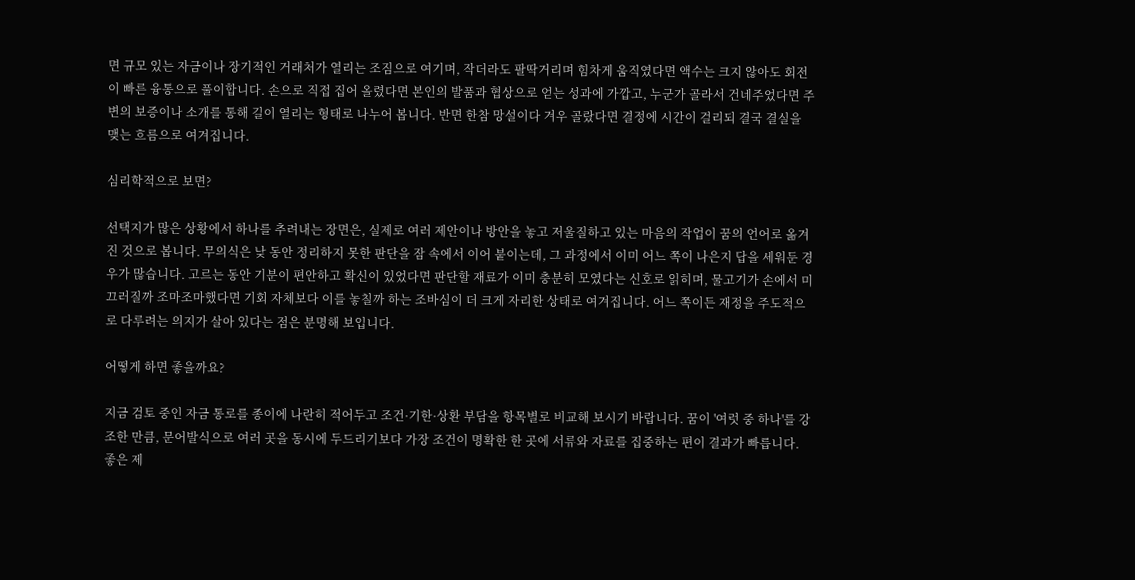면 규모 있는 자금이나 장기적인 거래처가 열리는 조짐으로 여기며, 작더라도 팔딱거리며 힘차게 움직였다면 액수는 크지 않아도 회전이 빠른 융통으로 풀이합니다. 손으로 직접 집어 올렸다면 본인의 발품과 협상으로 얻는 성과에 가깝고, 누군가 골라서 건네주었다면 주변의 보증이나 소개를 통해 길이 열리는 형태로 나누어 봅니다. 반면 한참 망설이다 겨우 골랐다면 결정에 시간이 걸리되 결국 결실을 맺는 흐름으로 여겨집니다.

심리학적으로 보면?

선택지가 많은 상황에서 하나를 추려내는 장면은, 실제로 여러 제안이나 방안을 놓고 저울질하고 있는 마음의 작업이 꿈의 언어로 옮겨진 것으로 봅니다. 무의식은 낮 동안 정리하지 못한 판단을 잠 속에서 이어 붙이는데, 그 과정에서 이미 어느 쪽이 나은지 답을 세워둔 경우가 많습니다. 고르는 동안 기분이 편안하고 확신이 있었다면 판단할 재료가 이미 충분히 모였다는 신호로 읽히며, 물고기가 손에서 미끄러질까 조마조마했다면 기회 자체보다 이를 놓칠까 하는 조바심이 더 크게 자리한 상태로 여겨집니다. 어느 쪽이든 재정을 주도적으로 다루려는 의지가 살아 있다는 점은 분명해 보입니다.

어떻게 하면 좋을까요?

지금 검토 중인 자금 통로를 종이에 나란히 적어두고 조건·기한·상환 부담을 항목별로 비교해 보시기 바랍니다. 꿈이 '여럿 중 하나'를 강조한 만큼, 문어발식으로 여러 곳을 동시에 두드리기보다 가장 조건이 명확한 한 곳에 서류와 자료를 집중하는 편이 결과가 빠릅니다. 좋은 제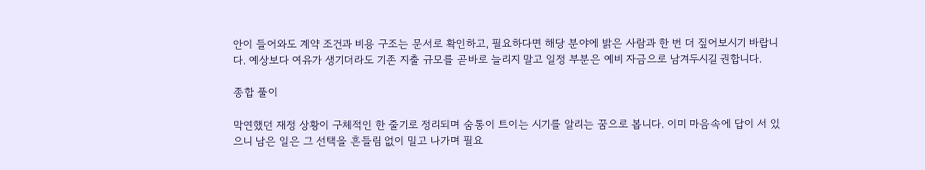안이 들어와도 계약 조건과 비용 구조는 문서로 확인하고, 필요하다면 해당 분야에 밝은 사람과 한 번 더 짚어보시기 바랍니다. 예상보다 여유가 생기더라도 기존 지출 규모를 곧바로 늘리지 말고 일정 부분은 예비 자금으로 남겨두시길 권합니다.

종합 풀이

막연했던 재정 상황이 구체적인 한 줄기로 정리되며 숨통이 트이는 시기를 알리는 꿈으로 봅니다. 이미 마음속에 답이 서 있으니 남은 일은 그 선택을 흔들림 없이 밀고 나가며 필요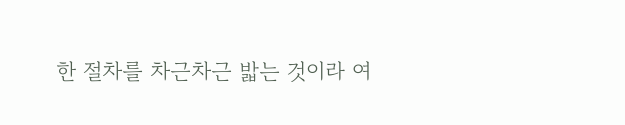한 절차를 차근차근 밟는 것이라 여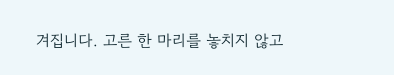겨집니다. 고른 한 마리를 놓치지 않고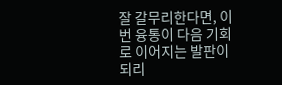잘 갈무리한다면, 이번 융통이 다음 기회로 이어지는 발판이 되리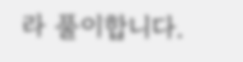라 풀이합니다.